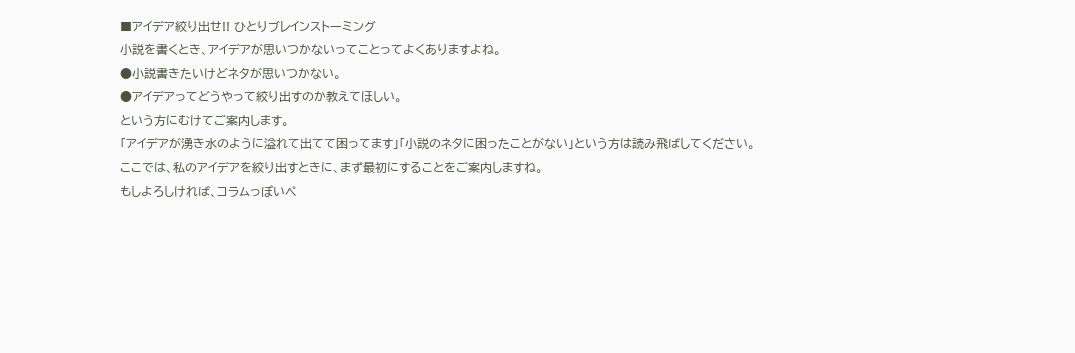■アイデア絞り出せ!! ひとりブレインストーミング
小説を書くとき、アイデアが思いつかないってことってよくありますよね。
●小説書きたいけどネタが思いつかない。
●アイデアってどうやって絞り出すのか教えてほしい。
という方にむけてご案内します。
「アイデアが湧き水のように溢れて出てて困ってます」「小説のネタに困ったことがない」という方は読み飛ばしてください。
ここでは、私のアイデアを絞り出すときに、まず最初にすることをご案内しますね。
もしよろしければ、コラムっぽいペ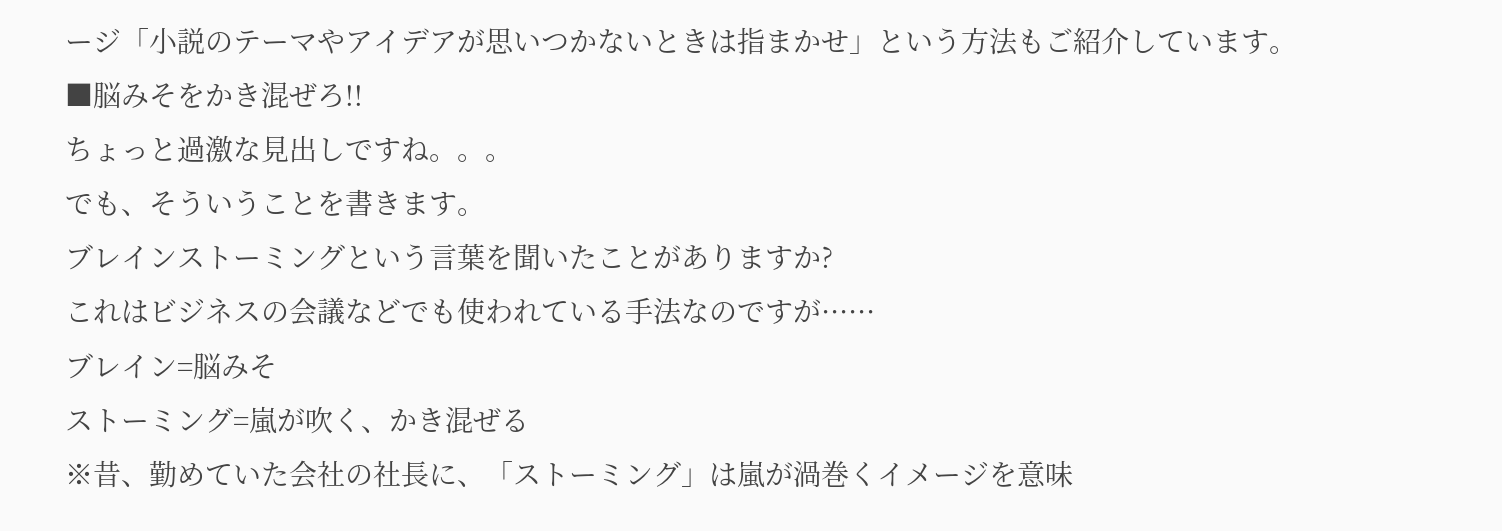ージ「小説のテーマやアイデアが思いつかないときは指まかせ」という方法もご紹介しています。
■脳みそをかき混ぜろ!!
ちょっと過激な見出しですね。。。
でも、そういうことを書きます。
ブレインストーミングという言葉を聞いたことがありますか?
これはビジネスの会議などでも使われている手法なのですが······
ブレイン=脳みそ
ストーミング=嵐が吹く、かき混ぜる
※昔、勤めていた会社の社長に、「ストーミング」は嵐が渦巻くイメージを意味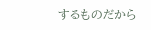するものだから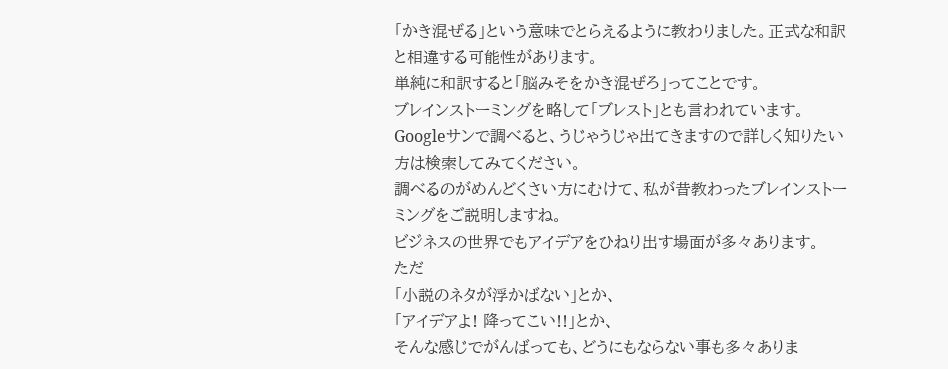「かき混ぜる」という意味でとらえるように教わりました。正式な和訳と相違する可能性があります。
単純に和訳すると「脳みそをかき混ぜろ」ってことです。
ブレインストーミングを略して「ブレスト」とも言われています。
Googleサンで調べると、うじゃうじゃ出てきますので詳しく知りたい方は検索してみてください。
調べるのがめんどくさい方にむけて、私が昔教わったブレインストーミングをご説明しますね。
ビジネスの世界でもアイデアをひねり出す場面が多々あります。
ただ
「小説のネタが浮かばない」とか、
「アイデアよ! 降ってこい!!」とか、
そんな感じでがんばっても、どうにもならない事も多々ありま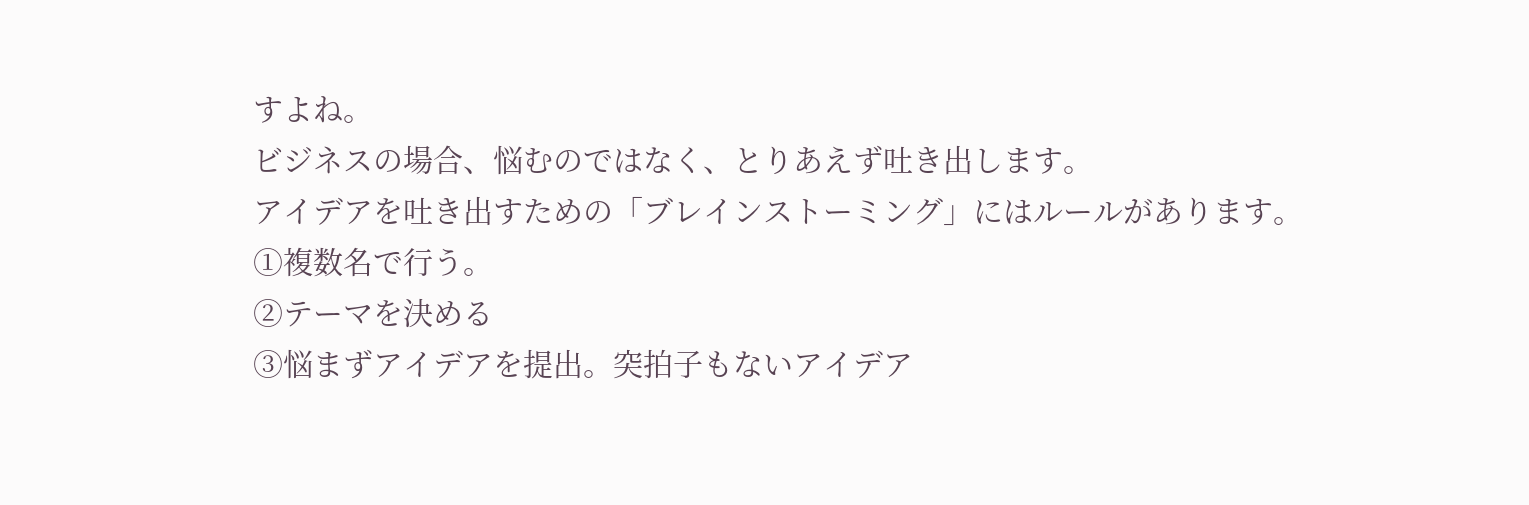すよね。
ビジネスの場合、悩むのではなく、とりあえず吐き出します。
アイデアを吐き出すための「ブレインストーミング」にはルールがあります。
①複数名で行う。
②テーマを決める
③悩まずアイデアを提出。突拍子もないアイデア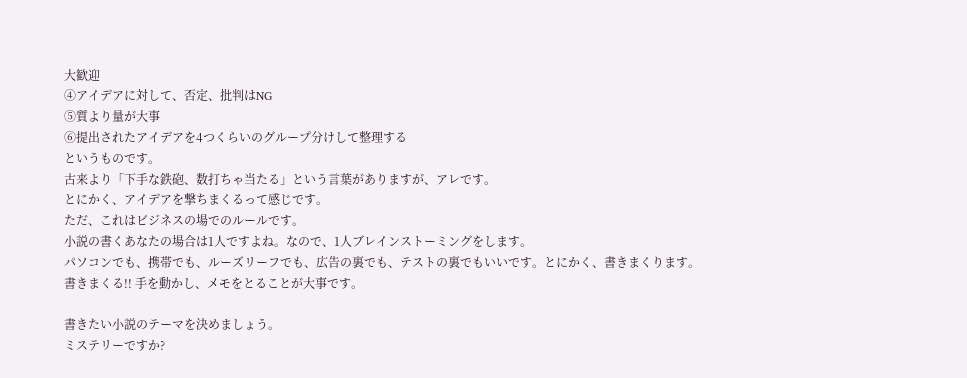大歓迎
④アイデアに対して、否定、批判はNG
⑤質より量が大事
⑥提出されたアイデアを4つくらいのグループ分けして整理する
というものです。
古来より「下手な鉄砲、数打ちゃ当たる」という言葉がありますが、アレです。
とにかく、アイデアを撃ちまくるって感じです。
ただ、これはビジネスの場でのルールです。
小説の書くあなたの場合は1人ですよね。なので、1人ブレインストーミングをします。
パソコンでも、携帯でも、ルーズリーフでも、広告の裏でも、テストの裏でもいいです。とにかく、書きまくります。
書きまくる!! 手を動かし、メモをとることが大事です。

書きたい小説のテーマを決めましょう。
ミステリーですか?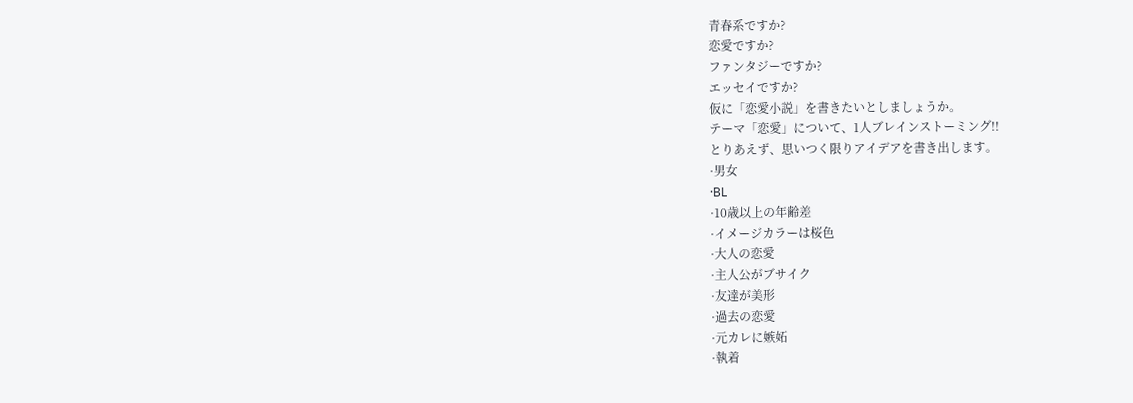青春系ですか?
恋愛ですか?
ファンタジーですか?
エッセイですか?
仮に「恋愛小説」を書きたいとしましょうか。
テーマ「恋愛」について、1人ブレインストーミング!!
とりあえず、思いつく限りアイデアを書き出します。
·男女
·BL
·10歳以上の年齢差
·イメージカラーは桜色
·大人の恋愛
·主人公がブサイク
·友達が美形
·過去の恋愛
·元カレに嫉妬
·執着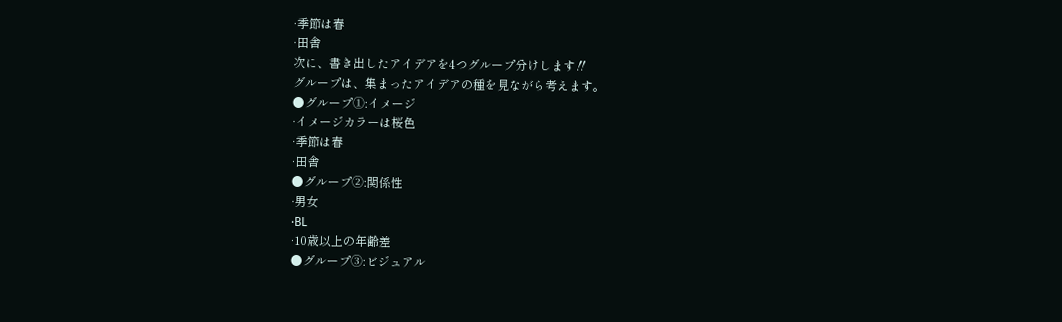·季節は春
·田舎
次に、書き出したアイデアを4つグループ分けします‼
グループは、集まったアイデアの種を見ながら考えます。
●グループ➀:イメージ
·イメージカラーは桜色
·季節は春
·田舎
●グループ➁:関係性
·男女
·BL
·10歳以上の年齢差
●グループ➂:ビジュアル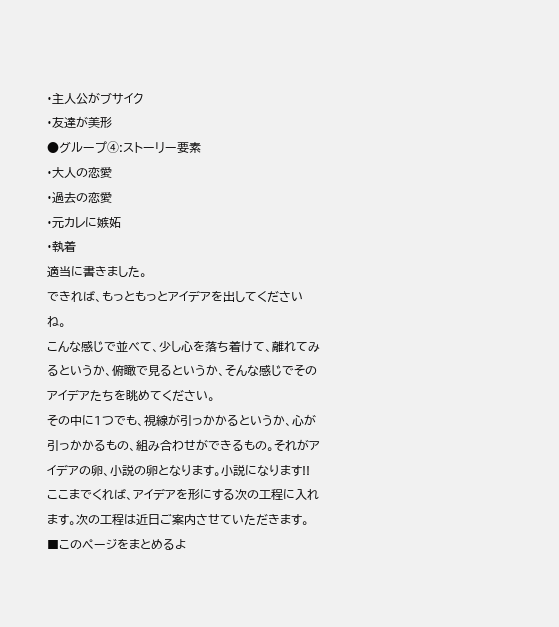·主人公がブサイク
·友達が美形
●グループ➃:ストーリー要素
·大人の恋愛
·過去の恋愛
·元カレに嫉妬
·執着
適当に書きました。
できれば、もっともっとアイデアを出してくださいね。
こんな感じで並べて、少し心を落ち着けて、離れてみるというか、俯瞰で見るというか、そんな感じでそのアイデアたちを眺めてください。
その中に1つでも、視線が引っかかるというか、心が引っかかるもの、組み合わせができるもの。それがアイデアの卵、小説の卵となります。小説になります!!
ここまでくれば、アイデアを形にする次の工程に入れます。次の工程は近日ご案内させていただきます。
■このページをまとめるよ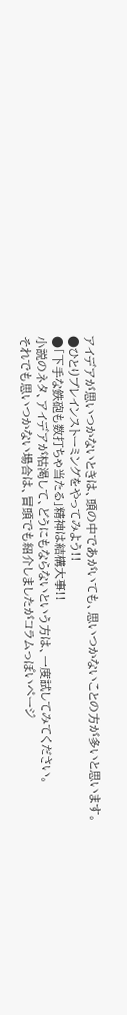アイデアが思いつかないときは、頭の中であがいても、思いつかないことの方が多いと思います。
●ひとりブレインストーミングをやってみよう!!
●「下手な鉄砲も数打ちゃ当たる」精神は結構大事!!
小説のネタ、アイデアが枯渇して、どうにもならないという方は、一度試してみてください。
それでも思いつかない場合は、冒頭でも紹介しましたがコラムっぽいページ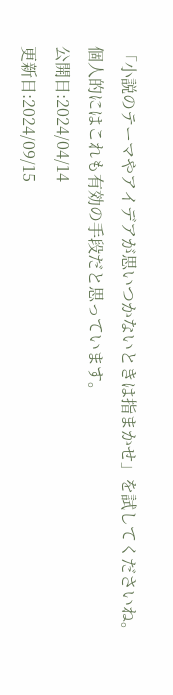「小説のテーマやアイデアが思いつかないときは指まかせ」を試してくださいね。
個人的にはこれも有効の手段だと思っています。
公開日:2024/04/14
更新日:2024/09/15